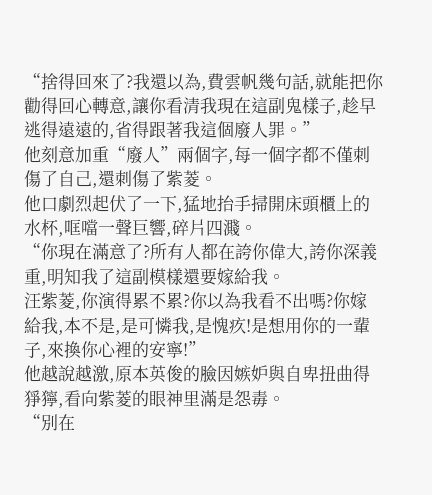“捨得回來了?我還以為,費雲帆幾句話,就能把你勸得回心轉意,讓你看清我現在這副鬼樣子,趁早逃得遠遠的,省得跟著我這個廢人罪。”
他刻意加重“廢人”兩個字,每一個字都不僅刺傷了自己,還刺傷了紫菱。
他口劇烈起伏了一下,猛地抬手掃開床頭櫃上的水杯,哐噹一聲巨響,碎片四濺。
“你現在滿意了?所有人都在誇你偉大,誇你深義重,明知我了這副模樣還要嫁給我。
汪紫菱,你演得累不累?你以為我看不出嗎?你嫁給我,本不是,是可憐我,是愧疚!是想用你的一輩子,來換你心裡的安寧!”
他越說越激,原本英俊的臉因嫉妒與自卑扭曲得猙獰,看向紫菱的眼神里滿是怨毒。
“別在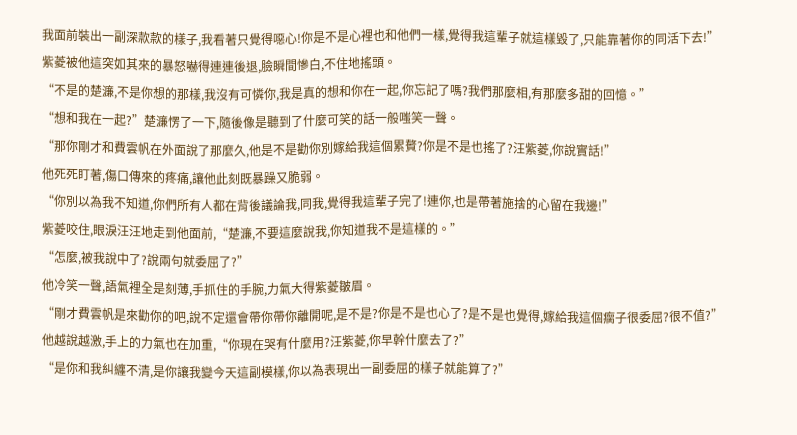我面前裝出一副深款款的樣子,我看著只覺得噁心!你是不是心裡也和他們一樣,覺得我這輩子就這樣毀了,只能靠著你的同活下去!”
紫菱被他這突如其來的暴怒嚇得連連後退,臉瞬間慘白,不住地搖頭。
“不是的楚濂,不是你想的那樣,我沒有可憐你,我是真的想和你在一起,你忘記了嗎?我們那麼相,有那麼多甜的回憶。”
“想和我在一起?”楚濂愣了一下,隨後像是聽到了什麼可笑的話一般嗤笑一聲。
“那你剛才和費雲帆在外面說了那麼久,他是不是勸你別嫁給我這個累贅?你是不是也搖了?汪紫菱,你說實話!”
他死死盯著,傷口傳來的疼痛,讓他此刻既暴躁又脆弱。
“你別以為我不知道,你們所有人都在背後議論我,同我,覺得我這輩子完了!連你,也是帶著施捨的心留在我邊!”
紫菱咬住,眼淚汪汪地走到他面前,“楚濂,不要這麼說我,你知道我不是這樣的。”
“怎麼,被我說中了?說兩句就委屈了?”
他冷笑一聲,語氣裡全是刻薄,手抓住的手腕,力氣大得紫菱皺眉。
“剛才費雲帆是來勸你的吧,說不定還會帶你帶你離開呢,是不是?你是不是也心了?是不是也覺得,嫁給我這個瘸子很委屈?很不值?”
他越說越激,手上的力氣也在加重,“你現在哭有什麼用?汪紫菱,你早幹什麼去了?”
“是你和我糾纏不清,是你讓我變今天這副模樣,你以為表現出一副委屈的樣子就能算了?”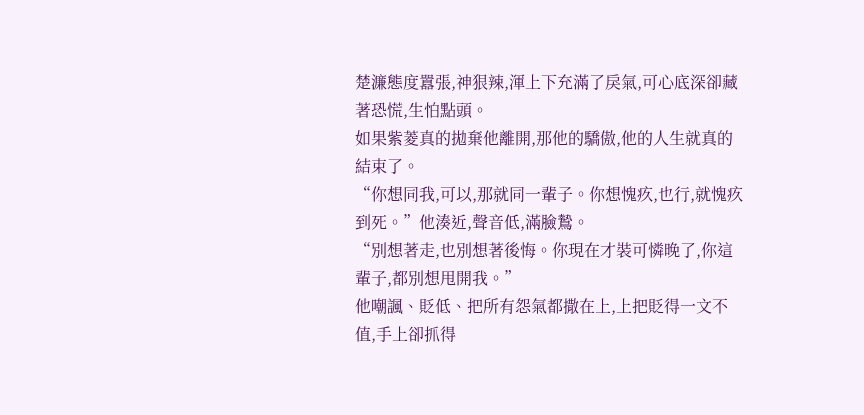楚濂態度囂張,神狠辣,渾上下充滿了戾氣,可心底深卻藏著恐慌,生怕點頭。
如果紫菱真的拋棄他離開,那他的驕傲,他的人生就真的結束了。
“你想同我,可以,那就同一輩子。你想愧疚,也行,就愧疚到死。”他湊近,聲音低,滿臉鷙。
“別想著走,也別想著後悔。你現在才裝可憐晚了,你這輩子,都別想甩開我。”
他嘲諷、貶低、把所有怨氣都撒在上,上把貶得一文不值,手上卻抓得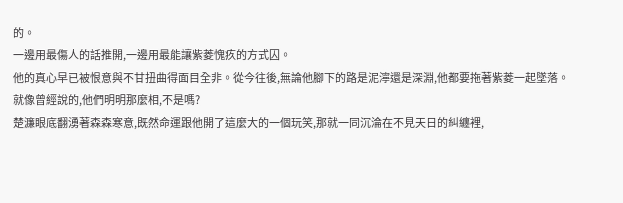的。
一邊用最傷人的話推開,一邊用最能讓紫菱愧疚的方式囚。
他的真心早已被恨意與不甘扭曲得面目全非。從今往後,無論他腳下的路是泥濘還是深淵,他都要拖著紫菱一起墜落。
就像曾經說的,他們明明那麼相,不是嗎?
楚濂眼底翻湧著森森寒意,既然命運跟他開了這麼大的一個玩笑,那就一同沉淪在不見天日的糾纏裡,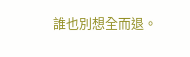誰也別想全而退。